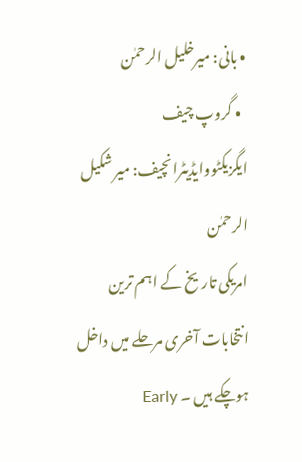• بانی: میرخلیل الرحمٰن
  • گروپ چیف ایگزیکٹووایڈیٹرانچیف: میر شکیل الرحمٰن
امریکی تاریخ کے اہم ترین انتخابات آخری مرحلے میں داخل ہوچکے ہیں ۔ Early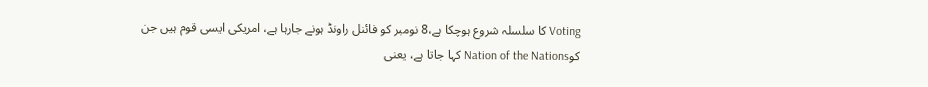Voting کا سلسلہ شروع ہوچکا ہے،8 نومبر کو فائنل راونڈ ہونے جارہا ہے، امریکی ایسی قوم ہیں جن کوNation of the Nations کہا جاتا ہے، یعنی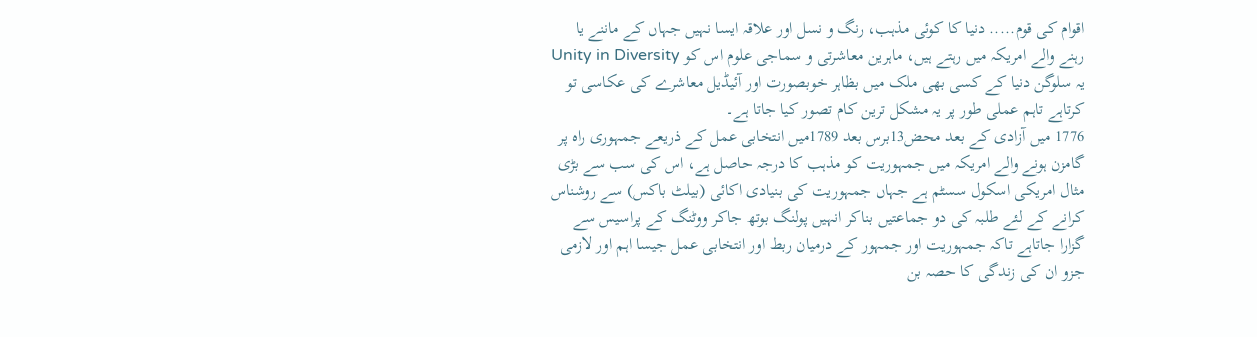اقوام کی قوم..... دنیا کا کوئی مذہب، رنگ و نسل اور علاقہ ایسا نہیں جہاں کے ماننے یا رہنے والے امریکہ میں رہتے ہیں، ماہرین معاشرتی و سماجی علوم اس کو Unity in Diversity یہ سلوگن دنیا کے کسی بھی ملک میں بظاہر خوبصورت اور آئیڈیل معاشرے کی عکاسی تو کرتاہے تاہم عملی طور پر یہ مشکل ترین کام تصور کیا جاتا ہے۔
1776 میں آزادی کے بعد محض13برس بعد 1789میں انتخابی عمل کے ذریعے جمہوری راہ پر گامزن ہونے والے امریکہ میں جمہوریت کو مذہب کا درجہ حاصل ہے، اس کی سب سے بڑی مثال امریکی اسکول سسٹم ہے جہاں جمہوریت کی بنیادی اکائی (بیلٹ باکس) سے روشناس کرانے کے لئے طلبہ کی دو جماعتیں بناکر انہیں پولنگ بوتھ جاکر ووٹنگ کے پراسیس سے گزارا جاتاہے تاکہ جمہوریت اور جمہور کے درمیان ربط اور انتخابی عمل جیسا اہم اور لازمی جزو ان کی زندگی کا حصہ بن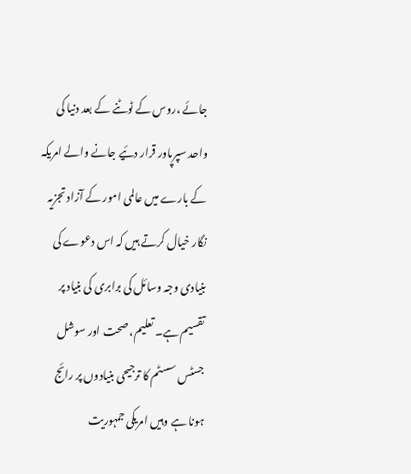جائے ،روس کے ٹوٹنے کے بعد دنیا کی واحد سپرپاور قرار دئیے جانے والے امریکہ کے بارے میں عالمی امور کے آزاد تجزیہ نگار خیال کرتے ہیں کہ اس دعوے کی بنیادی وجہ وسائل کی برابری کی بنیاد پر تقسیم ہے۔ تعلیم، صحت اور سوشل جسٹس سسٹم کا ترجیحی بنیادوں پر رائج ہونا ہے وہیں امریکی جمہوریت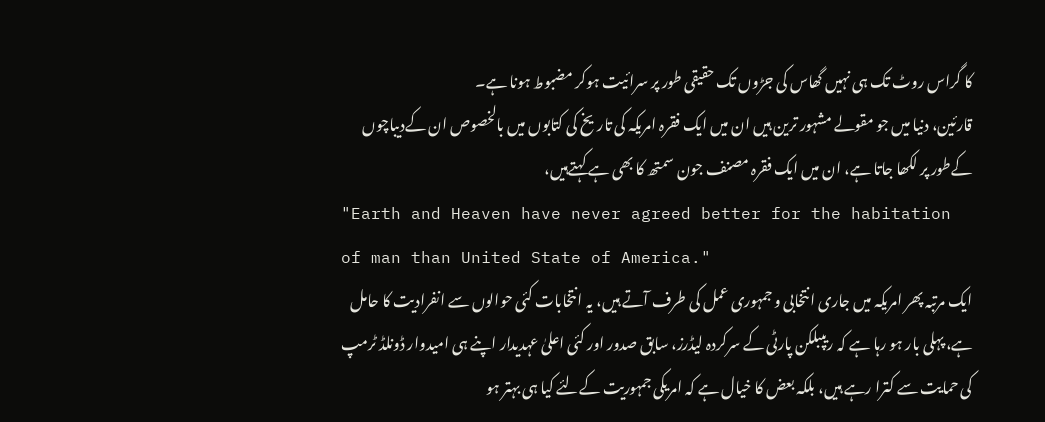کا گراس روٹ تک ہی نہیں گھاس کی جڑوں تک حقیقی طور پر سرائیت ہوکر مضبوط ہونا ہے۔
قارئین، دنیا میں جو مقولے مشہور ترین ہیں ان میں ایک فقرہ امریکہ کی تاریخ کی کتابوں میں بالخصوص ان کےدیباچوں کےطور پر لکھا جاتا ہے، ان میں ایک فقرہ مصنف جون سمتھ کا بھی ہے کہتےہیں،
"Earth and Heaven have never agreed better for the habitation of man than United State of America."
ایک مرتبہ پھر امریکہ میں جاری انتخابی و جمہوری عمل کی طرف آتے ہیں، یہ انتخابات کئی حوالوں سے انفرادیت کا حامل ہے، پہلی بار ہو رہا ہے کہ ریپبلکن پارٹی کے سرکردہ لیڈرز، سابق صدور اور کئی اعلیٰ عہدیدار اپنے ہی امیدوار ڈونلڈ ٹرمپ کی حمایت سے کترا رہے ہیں، بلکہ بعض کا خیال ہے کہ امریکی جمہوریت کےلئے کیا ہی بہتر ہو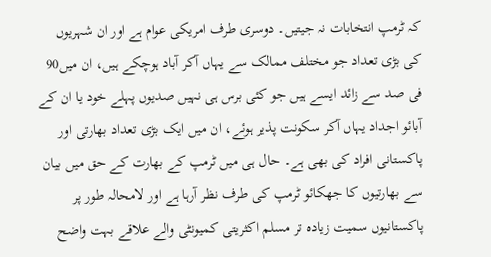کہ ٹرمپ انتخابات نہ جیتیں۔ دوسری طرف امریکی عوام ہے اور ان شہریوں کی بڑی تعداد جو مختلف ممالک سے یہاں آکر آباد ہوچکے ہیں، ان میں90 فی صد سے زائد ایسے ہیں جو کئی برس ہی نہیں صدیوں پہلے خود یا ان کے آبائو اجداد یہاں آکر سکونت پذیر ہوئے، ان میں ایک بڑی تعداد بھارتی اور پاکستانی افراد کی بھی ہے۔ حال ہی میں ٹرمپ کے بھارت کے حق میں بیان سے بھارتیوں کا جھکائو ٹرمپ کی طرف نظر آرہا ہے اور لامحالہ طور پر پاکستانیوں سمیت زیادہ تر مسلم اکثریتی کمیونٹی والے علاقے بہت واضح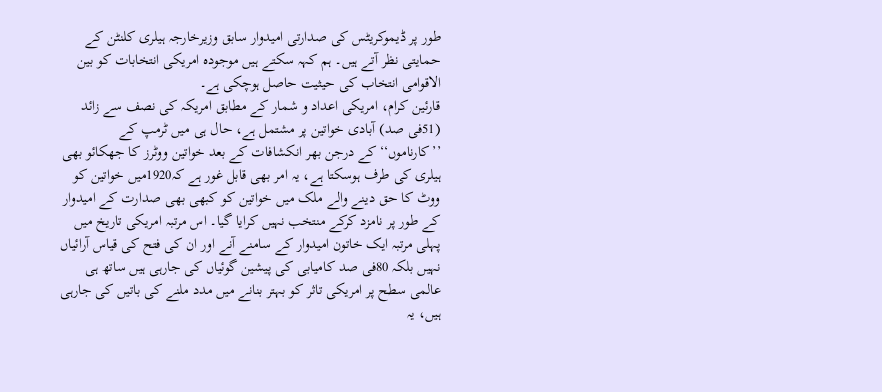طور پر ڈیموکریٹس کی صدارتی امیدوار سابق وزیرخارجہ ہیلری کلنٹن کے حمایتی نظر آتے ہیں۔ ہم کہہ سکتے ہیں موجودہ امریکی انتخابات کو بین الاقوامی انتخاب کی حیثیت حاصل ہوچکی ہے۔
قارئین کرام، امریکی اعداد و شمار کے مطابق امریکہ کی نصف سے زائد (51فی صد) آبادی خواتین پر مشتمل ہے، حال ہی میں ٹرمپ کے ’’کارناموں‘‘ کے درجن بھر انکشافات کے بعد خواتین ووٹرز کا جھکائو بھی ہیلری کی طرف ہوسکتا ہے، یہ امر بھی قابل غور ہے کہ1920میں خواتین کو ووٹ کا حق دینے والے ملک میں خواتین کو کبھی بھی صدارت کے امیدوار کے طور پر نامزد کرکے منتخب نہیں کرایا گیا۔ اس مرتبہ امریکی تاریخ میں پہلی مرتبہ ایک خاتون امیدوار کے سامنے آنے اور ان کی فتح کی قیاس آرائیاں نہیں بلکہ 80فی صد کامیابی کی پیشین گوئیاں کی جارہی ہیں ساتھ ہی عالمی سطح پر امریکی تاثر کو بہتر بنانے میں مدد ملنے کی باتیں کی جارہی ہیں، یہ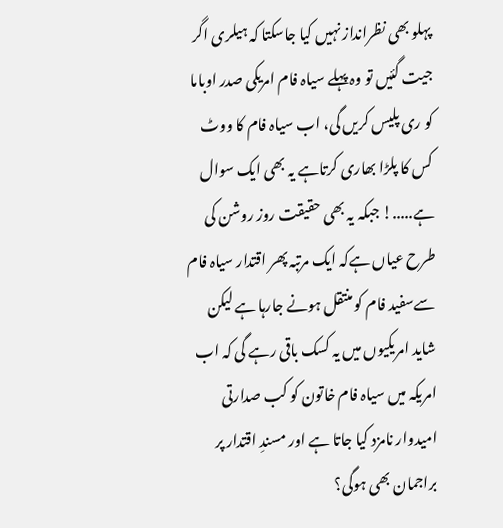پہلو بھی نظرانداز نہیں کیا جاسکتا کہ ہیلری اگر جیت گئیں تو وہ پہلے سیاہ فام امریکی صدر اوباما کو ری پلیس کریں گی، اب سیاہ فام کا ووٹ کس کا پلڑا بھاری کرتاہے یہ بھی ایک سوال ہے.....! جبکہ یہ بھی حقیقت روز روشن کی طرح عیاں ہےکہ ایک مرتبہ پھر اقتدار سیاہ فام سےسفید فام کو منتقل ہونے جارہا ہے لیکن شاید امریکیوں میں یہ کسک باقی رہے گی کہ اب امریکہ میں سیاہ فام خاتون کو کب صدارتی امیدوار نامزد کیا جاتا ہے اور مسندِ اقتدار پر براجمان بھی ہوگی؟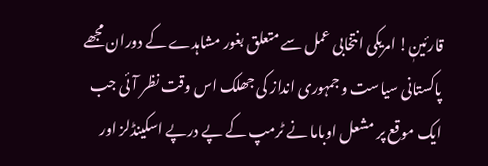قارئینٖ! امریکی انتخابی عمل سے متعلق بغور مشاہدے کے دوران مجھے پاکستانی سیاست و جمہوری انداز کی جھلک اس وقت نظر آئی جب ایک موقع پر مشعل اوباما نے ٹرمپ کے پے درپے اسکینڈلز اور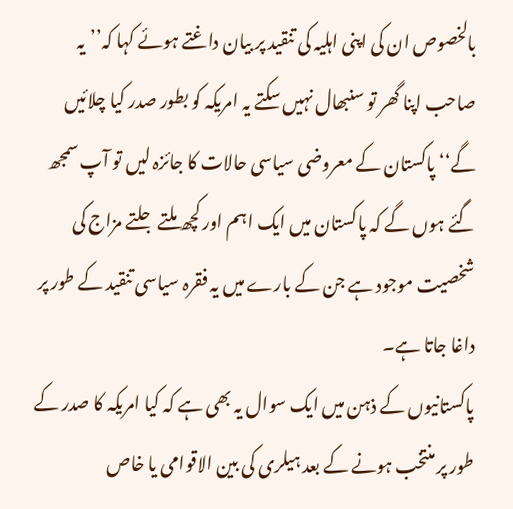بالخصوص ان کی اپنی اہلیہ کی تنقید پر بیان داغتے ہوئے کہا کہ’’یہ صاحب اپنا گھر تو سنبھال نہیں سکتے یہ امریکہ کو بطور صدر کیا چلائیں گے‘‘ پاکستان کے معروضی سیاسی حالات کا جائزہ لیں تو آپ سمجھ گئے ہوں گے کہ پاکستان میں ایک اہم اور کچھ ملتے جلتے مزاج کی شخصیت موجود ہے جن کے بارے میں یہ فقرہ سیاسی تنقید کے طور پر داغا جاتا ہے۔
پاکستانیوں کے ذہن میں ایک سوال یہ بھی ہے کہ کیا امریکہ کا صدر کے طور پر منتخب ہونے کے بعد ہیلری کی بین الاقوامی یا خاص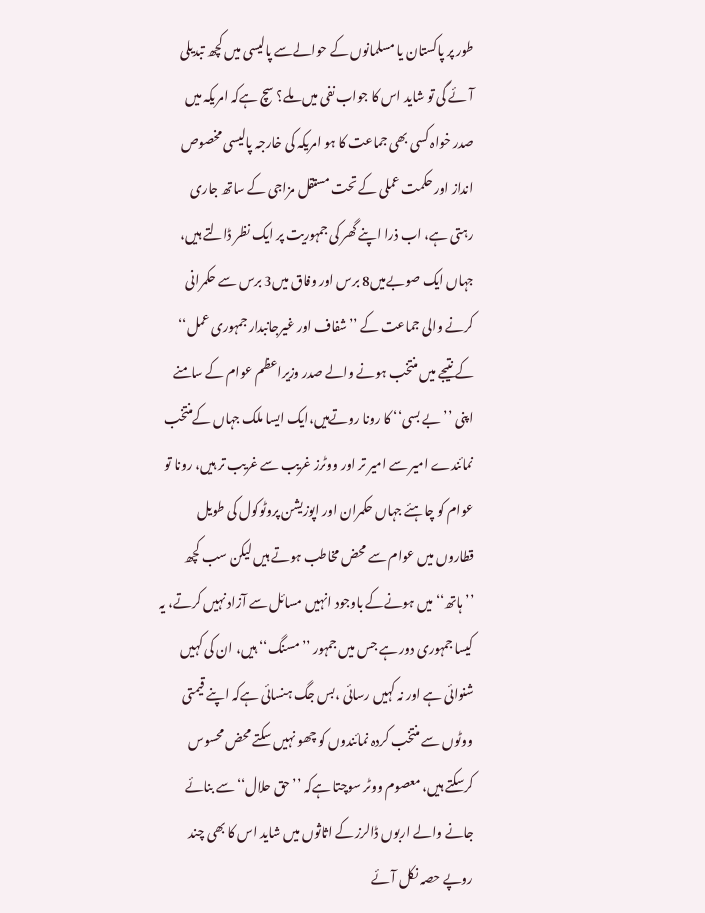طور پر پاکستان یا مسلمانوں کے حوالےسے پالیسی میں کچھ تبدیلی آئے گی تو شاید اس کا جواب نفی میں ملے؟ سچ ہےکہ امریکہ میں صدر خواہ کسی بھی جماعت کا ہو امریکہ کی خارجہ پالیسی مخصوص انداز اور حکمت عملی کے تحت مستقل مزاجی کے ساتھ جاری رہتی ہے، اب ذرا اپنے گھر کی جمہوریت پر ایک نظر ڈالتے ہیں، جہاں ایک صوبےمیں8 برس اور وفاق میں3 برس سے حکمرانی کرنے والی جماعت کے ’’شفاف اور غیرجانبدار جمہوری عمل‘‘ کے نتیجے میں منتخب ہونے والے صدر وزیراعظم عوام کے سامنے اپنی ’’بے بسی‘‘ کا رونا روتےہیں،ایک ایسا ملک جہاں کےمنتخب نمائندے امیر سے امیر تر اور ووٹرز غریب سے غریب تر ہیں، رونا تو عوام کو چاہئے جہاں حکمران اور اپوزیشن پروٹوکول کی طویل قطاروں میں عوام سے محض مخاطب ہوتے ہیں لیکن سب کچھ ’’ہاتھ‘‘ میں ہونےکے باوجود انہیں مسائل سے آزاد نہیں کرتے، یہ کیسا جمہوری دور ہے جس میں جمہور ’’مسنگ‘‘ ہیں، ان کی کہیں شنوائی ہے اور نہ کہیں رسائی ،بس جگ ہنسائی ہےکہ اپنے قیمتی ووٹوں سے منتخب کردہ نمائندوں کو چھو نہیں سکتے محض محسوس کرسکتے ہیں، معصوم ووٹر سوچتا ہےکہ ’’حق حلال‘‘ سے بنائے جانے والے اربوں ڈالرز کے اثاثوں میں شاید اس کا بھی چند روپے حصہ نکل آئے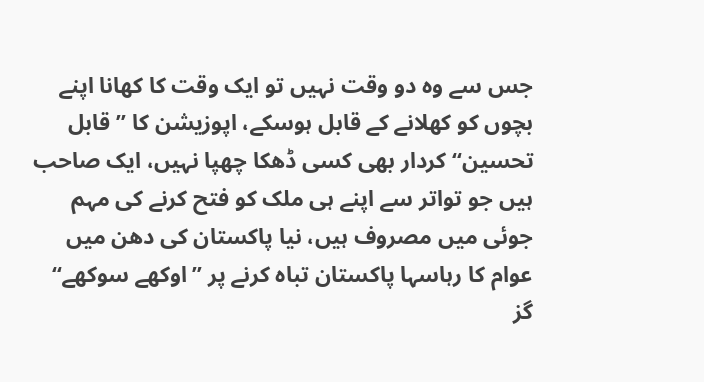جس سے وہ دو وقت نہیں تو ایک وقت کا کھانا اپنے بچوں کو کھلانے کے قابل ہوسکے، اپوزیشن کا ’’قابل تحسین‘‘کردار بھی کسی ڈھکا چھپا نہیں، ایک صاحب ہیں جو تواتر سے اپنے ہی ملک کو فتح کرنے کی مہم جوئی میں مصروف ہیں، نیا پاکستان کی دھن میں عوام کا رہاسہا پاکستان تباہ کرنے پر ’’اوکھے سوکھے‘‘ گز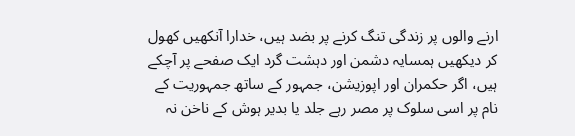ارنے والوں پر زندگی تنگ کرنے پر بضد ہیں، خدارا آنکھیں کھول کر دیکھیں ہمسایہ دشمن اور دہشت گرد ایک صفحے پر آچکے ہیں، اگر حکمران اور اپوزیشن، جمہور کے ساتھ جمہوریت کے نام پر اسی سلوک پر مصر رہے جلد یا بدیر ہوش کے ناخن نہ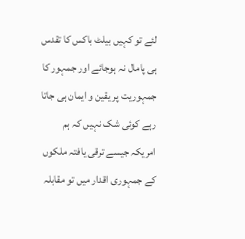لئے تو کہیں بیلٹ باکس کا تقدس ہی پامال نہ ہوجائے اور جمہور کا جمہوریت پر یقین و ایمان ہی جاتا رہے کوئی شک نہیں کہ ہم امریکہ جیسے ترقی یافتہ ملکوں کے جمہوری اقدار میں تو مقابلہ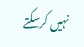نہیں کرسکتے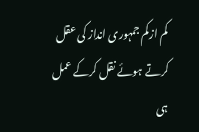کم ازکم جمہوری انداز کی عقل کرتے ہوئے نقل کرکے عمل ہی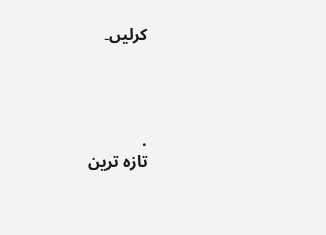کرلیں۔




.
تازہ ترین